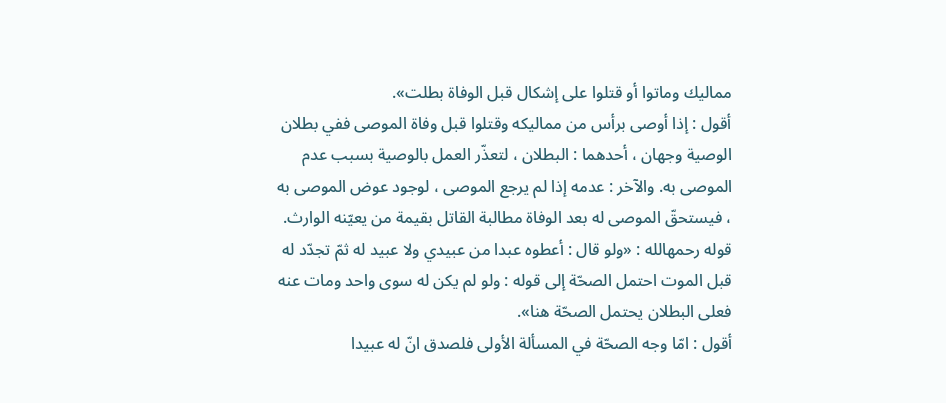مماليك وماتوا أو قتلوا على إشكال قبل الوفاة بطلت».
أقول : إذا أوصى برأس من مماليكه وقتلوا قبل وفاة الموصى ففي بطلان الوصية وجهان ، أحدهما : البطلان ، لتعذّر العمل بالوصية بسبب عدم الموصى به. والآخر : عدمه إذا لم يرجع الموصى ، لوجود عوض الموصى به ، فيستحقّ الموصى له بعد الوفاة مطالبة القاتل بقيمة من يعيّنه الوارث.
قوله رحمهالله : «ولو قال : أعطوه عبدا من عبيدي ولا عبيد له ثمّ تجدّد له قبل الموت احتمل الصحّة إلى قوله : ولو لم يكن له سوى واحد ومات عنه فعلى البطلان يحتمل الصحّة هنا».
أقول : امّا وجه الصحّة في المسألة الأولى فلصدق انّ له عبيدا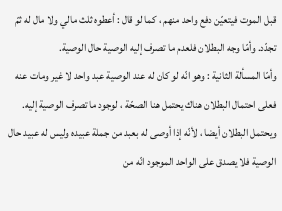قبل الموت فيتعيّن دفع واحد منهم ، كما لو قال : أعطوه ثلث مالي ولا مال له ثمّ تجدّد. وأمّا وجه البطلان فلعدم ما تصرف إليه الوصية حال الوصية.
وأمّا المسألة الثانية : وهو انّه لو كان له عند الوصية عبد واحد لا غير ومات عنه فعلى احتمال البطلان هناك يحتمل هنا الصحّة ، لوجود ما تصرف الوصية إليه. ويحتمل البطلان أيضا ، لأنّه إذا أوصى له بعبد من جملة عبيده وليس له عبيد حال الوصية فلا يصدق على الواحد الموجود انّه من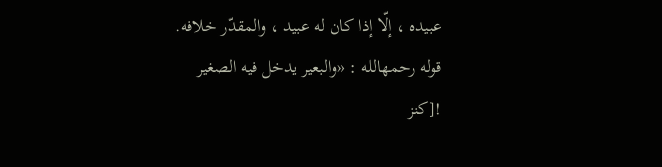عبيده ، إلّا إذا كان له عبيد ، والمقدّر خلافه.
قوله رحمهالله : «والبعير يدخل فيه الصغير
![كنز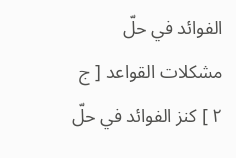الفوائد في حلّ مشكلات القواعد [ ج ٢ ] كنز الفوائد في حلّ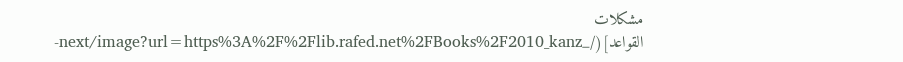مشكلات القواعد](/_next/image?url=https%3A%2F%2Flib.rafed.net%2FBooks%2F2010_kanz-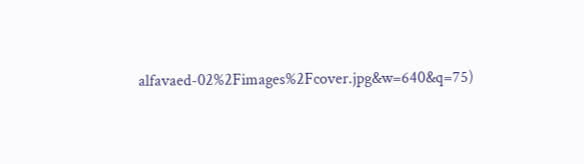alfavaed-02%2Fimages%2Fcover.jpg&w=640&q=75)